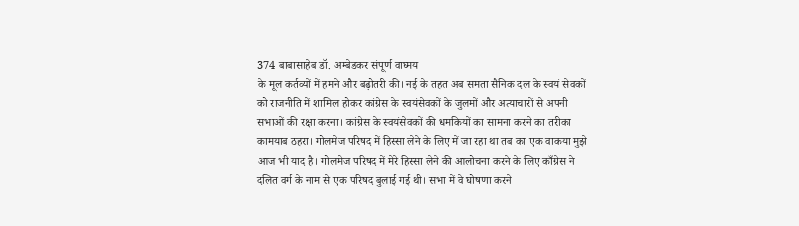374 बाबासाहेब डॉ. अम्बेडकर संपूर्ण वाघ्मय
के मूल कर्तव्यों में हमने और बढ़ोतरी की। नई के तहत अब समता सैनिक दल के स्वयं सेवकों को राजनीति में शामिल होकर कांग्रेस के स्वयंसेवकों के जुलमों और अत्याचारों से अपनी सभाओं की रक्षा करना। कांग्रेस के स्वयंसेवकों की धमकियों का सामना करने का तरीका कामयाब ठहरा। गोलमेज परिषद में हिस्सा लेने के लिए में जा रहा था तब का एक वाकया मुझे आज भी याद है। गोलमेज परिषद में मेरे हिस्सा लेने की आलोचना करने के लिए काँग्रेस ने दलित वर्ग के नाम से एक परिषद बुलाई गई थी। सभा में वे घोषणा करने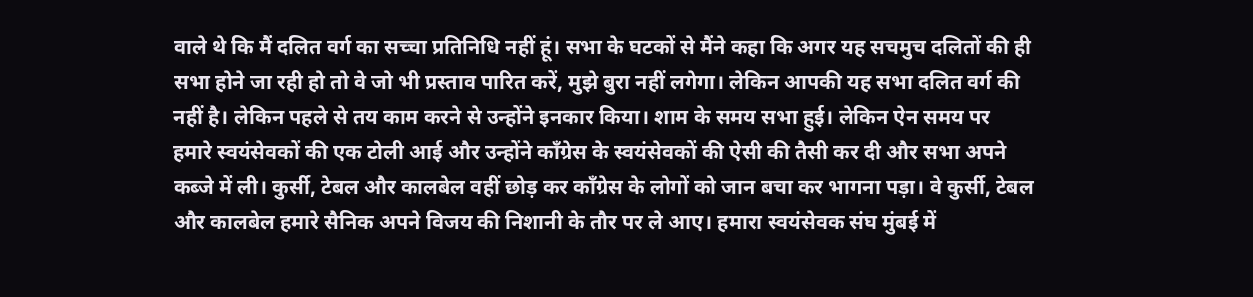वाले थे कि मैं दलित वर्ग का सच्चा प्रतिनिधि नहीं हूं। सभा के घटकों से मैंने कहा कि अगर यह सचमुच दलितों की ही सभा होने जा रही हो तो वे जो भी प्रस्ताव पारित करें, मुझे बुरा नहीं लगेगा। लेकिन आपकी यह सभा दलित वर्ग की नहीं है। लेकिन पहले से तय काम करने से उन्होंने इनकार किया। शाम के समय सभा हुई। लेकिन ऐन समय पर हमारे स्वयंसेवकों की एक टोली आई और उन्होंने काँग्रेस के स्वयंसेवकों की ऐसी की तैसी कर दी और सभा अपने कब्जे में ली। कुर्सी, टेबल और कालबेल वहीं छोड़ कर काँग्रेस के लोगों को जान बचा कर भागना पड़ा। वे कुर्सी, टेबल और कालबेल हमारे सैनिक अपने विजय की निशानी के तौर पर ले आए। हमारा स्वयंसेवक संघ मुंबई में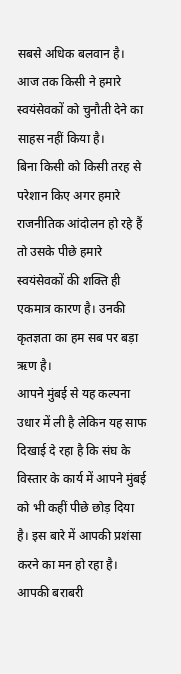सबसे अधिक बलवान है। आज तक किसी ने हमारे स्वयंसेवकों को चुनौती देने का साहस नहीं किया है।
बिना किसी को किसी तरह से परेशान किए अगर हमारे राजनीतिक आंदोलन हो रहे हैं तो उसके पीछे हमारे स्वयंसेवकों की शक्ति ही एकमात्र कारण है। उनकी कृतज्ञता का हम सब पर बड़ा ऋण है।
आपने मुंबई से यह कल्पना उधार में ली है लेकिन यह साफ दिखाई दे रहा है कि संघ के विस्तार के कार्य में आपने मुंबई को भी कहीं पीछे छोड़ दिया है। इस बारे में आपकी प्रशंसा करने का मन हो रहा है। आपकी बराबरी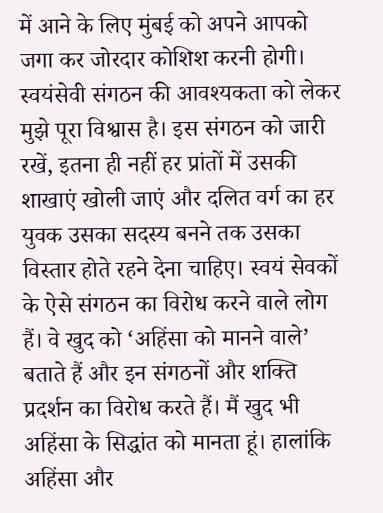में आने के लिए मुंबई को अपने आपको जगा कर जोरदार कोशिश करनी होगी। स्वयंसेवी संगठन की आवश्यकता को लेकर मुझे पूरा विश्वास है। इस संगठन को जारी रखें, इतना ही नहीं हर प्रांतों में उसकी शाखाएं खोली जाएं और दलित वर्ग का हर युवक उसका सदस्य बनने तक उसका विस्तार होते रहने देना चाहिए। स्वयं सेवकों के ऐसे संगठन का विरोध करने वाले लोग हैं। वे खुद को ‘अहिंसा को मानने वाले’ बताते हैं और इन संगठनों और शक्ति प्रदर्शन का विरोध करते हैं। मैं खुद भी अहिंसा के सिद्धांत को मानता हूं। हालांकि अहिंसा और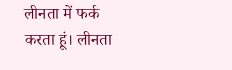लीनता में फर्क करता हूं। लीनता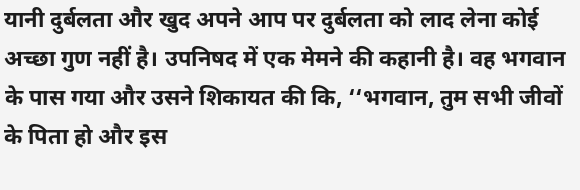यानी दुर्बलता और खुद अपने आप पर दुर्बलता को लाद लेना कोई अच्छा गुण नहीं है। उपनिषद में एक मेमने की कहानी है। वह भगवान के पास गया और उसने शिकायत की कि, ‘‘भगवान, तुम सभी जीवों के पिता हो और इस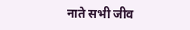नाते सभी जीव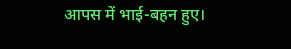आपस में भाई-बहन हुए।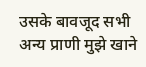उसके बावजूद सभी अन्य प्राणी मुझे खाने